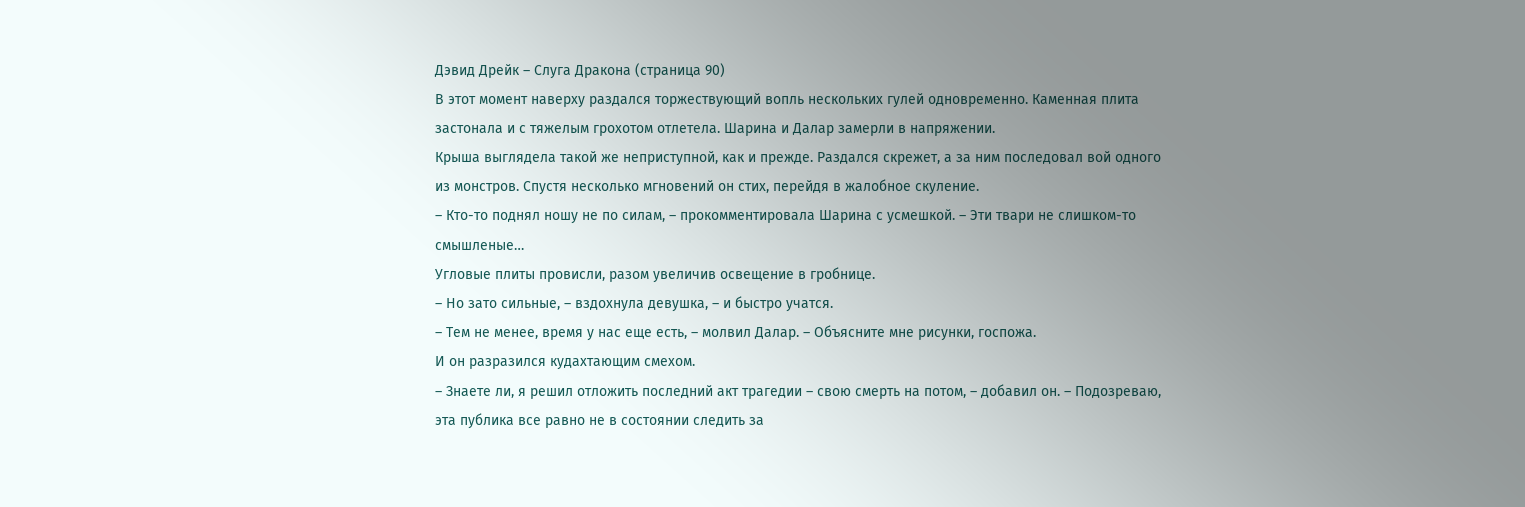Дэвид Дрейк – Слуга Дракона (страница 90)
В этот момент наверху раздался торжествующий вопль нескольких гулей одновременно. Каменная плита застонала и с тяжелым грохотом отлетела. Шарина и Далар замерли в напряжении.
Крыша выглядела такой же неприступной, как и прежде. Раздался скрежет, а за ним последовал вой одного из монстров. Спустя несколько мгновений он стих, перейдя в жалобное скуление.
– Кто-то поднял ношу не по силам, – прокомментировала Шарина с усмешкой. – Эти твари не слишком-то смышленые…
Угловые плиты провисли, разом увеличив освещение в гробнице.
– Но зато сильные, – вздохнула девушка, – и быстро учатся.
– Тем не менее, время у нас еще есть, – молвил Далар. – Объясните мне рисунки, госпожа.
И он разразился кудахтающим смехом.
– Знаете ли, я решил отложить последний акт трагедии – свою смерть на потом, – добавил он. – Подозреваю, эта публика все равно не в состоянии следить за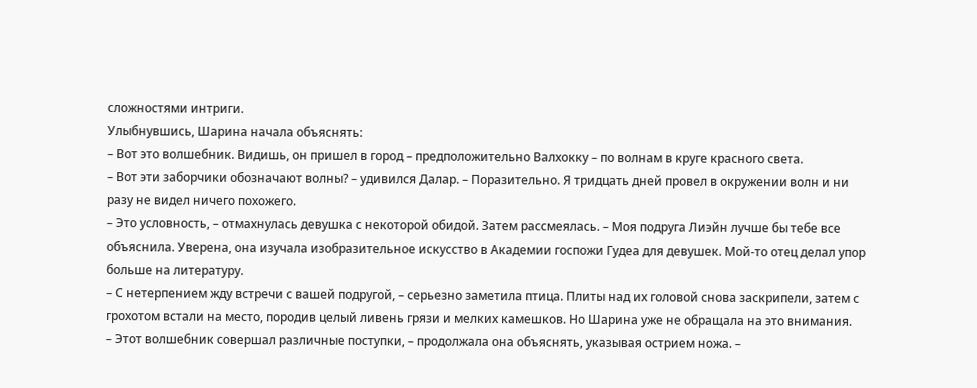сложностями интриги.
Улыбнувшись, Шарина начала объяснять:
– Вот это волшебник. Видишь, он пришел в город – предположительно Валхокку – по волнам в круге красного света.
– Вот эти заборчики обозначают волны? – удивился Далар. – Поразительно. Я тридцать дней провел в окружении волн и ни разу не видел ничего похожего.
– Это условность, – отмахнулась девушка с некоторой обидой. Затем рассмеялась. – Моя подруга Лиэйн лучше бы тебе все объяснила. Уверена, она изучала изобразительное искусство в Академии госпожи Гудеа для девушек. Мой-то отец делал упор больше на литературу.
– С нетерпением жду встречи с вашей подругой, – серьезно заметила птица. Плиты над их головой снова заскрипели, затем с грохотом встали на место, породив целый ливень грязи и мелких камешков. Но Шарина уже не обращала на это внимания.
– Этот волшебник совершал различные поступки, – продолжала она объяснять, указывая острием ножа. –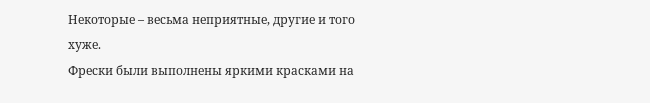Некоторые – весьма неприятные, другие и того хуже.
Фрески были выполнены яркими красками на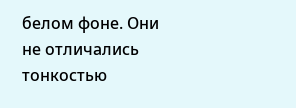белом фоне. Они не отличались тонкостью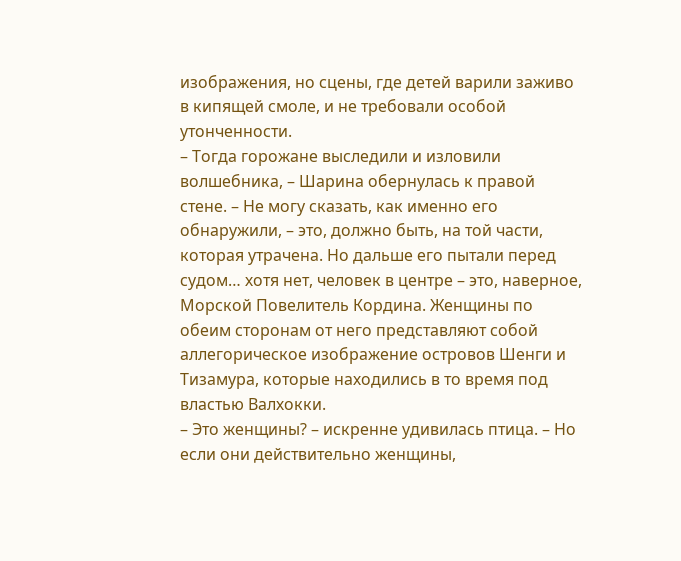изображения, но сцены, где детей варили заживо в кипящей смоле, и не требовали особой утонченности.
– Тогда горожане выследили и изловили волшебника, – Шарина обернулась к правой стене. – Не могу сказать, как именно его обнаружили, – это, должно быть, на той части, которая утрачена. Но дальше его пытали перед судом… хотя нет, человек в центре – это, наверное, Морской Повелитель Кордина. Женщины по обеим сторонам от него представляют собой аллегорическое изображение островов Шенги и Тизамура, которые находились в то время под властью Валхокки.
– Это женщины? – искренне удивилась птица. – Но если они действительно женщины,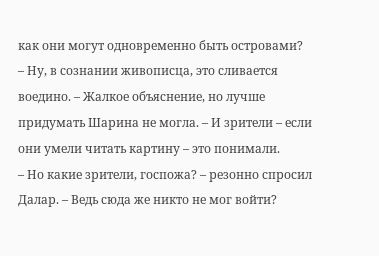как они могут одновременно быть островами?
– Ну, в сознании живописца, это сливается воедино. – Жалкое объяснение, но лучше придумать Шарина не могла. – И зрители – если они умели читать картину – это понимали.
– Но какие зрители, госпожа? – резонно спросил Далар. – Ведь сюда же никто не мог войти?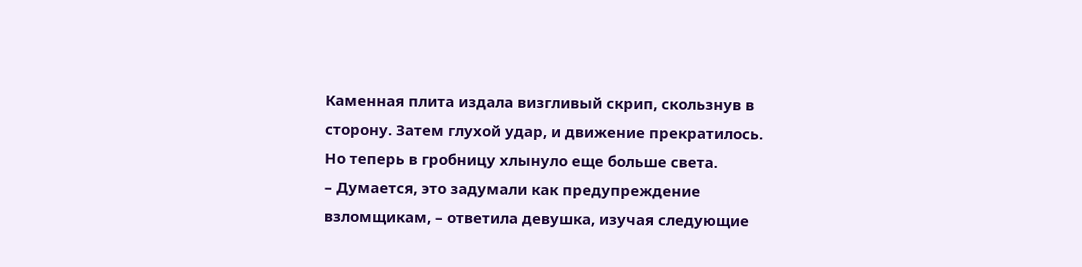Каменная плита издала визгливый скрип, скользнув в сторону. Затем глухой удар, и движение прекратилось. Но теперь в гробницу хлынуло еще больше света.
– Думается, это задумали как предупреждение взломщикам, – ответила девушка, изучая следующие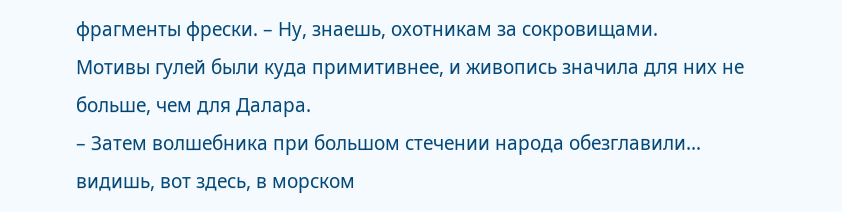фрагменты фрески. – Ну, знаешь, охотникам за сокровищами.
Мотивы гулей были куда примитивнее, и живопись значила для них не больше, чем для Далара.
– Затем волшебника при большом стечении народа обезглавили… видишь, вот здесь, в морском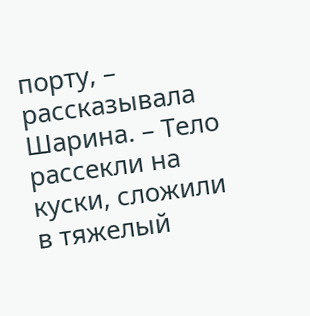порту, – рассказывала Шарина. – Тело рассекли на куски, сложили в тяжелый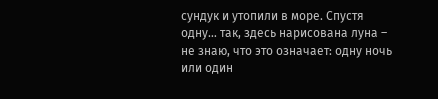сундук и утопили в море. Спустя одну… так, здесь нарисована луна – не знаю, что это означает: одну ночь или один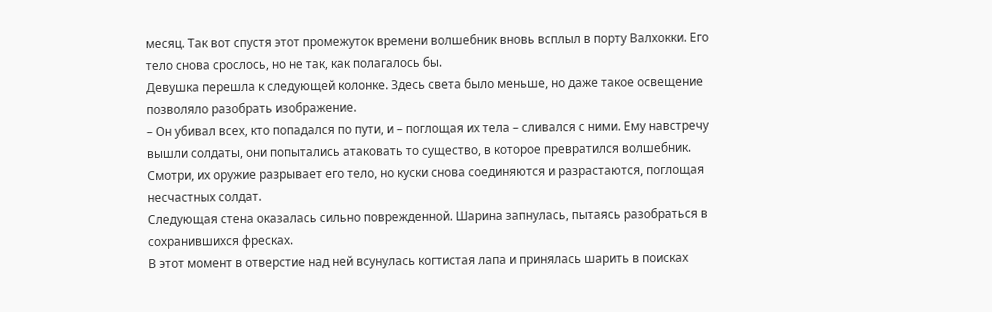месяц. Так вот спустя этот промежуток времени волшебник вновь всплыл в порту Валхокки. Его тело снова срослось, но не так, как полагалось бы.
Девушка перешла к следующей колонке. Здесь света было меньше, но даже такое освещение позволяло разобрать изображение.
– Он убивал всех, кто попадался по пути, и – поглощая их тела – сливался с ними. Ему навстречу вышли солдаты, они попытались атаковать то существо, в которое превратился волшебник. Смотри, их оружие разрывает его тело, но куски снова соединяются и разрастаются, поглощая несчастных солдат.
Следующая стена оказалась сильно поврежденной. Шарина запнулась, пытаясь разобраться в сохранившихся фресках.
В этот момент в отверстие над ней всунулась когтистая лапа и принялась шарить в поисках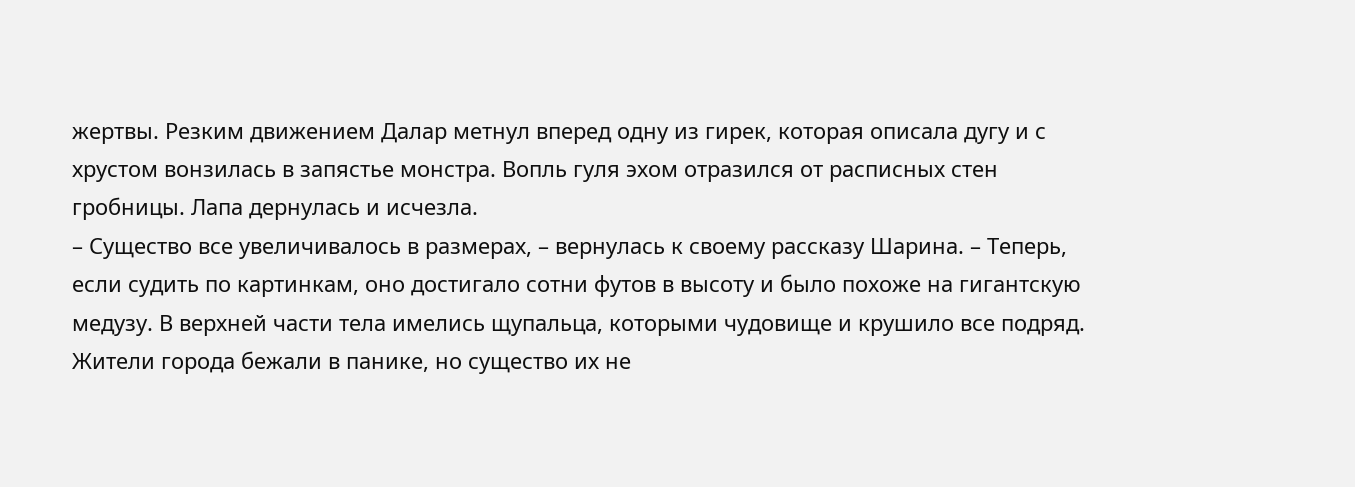жертвы. Резким движением Далар метнул вперед одну из гирек, которая описала дугу и с хрустом вонзилась в запястье монстра. Вопль гуля эхом отразился от расписных стен гробницы. Лапа дернулась и исчезла.
– Существо все увеличивалось в размерах, – вернулась к своему рассказу Шарина. – Теперь, если судить по картинкам, оно достигало сотни футов в высоту и было похоже на гигантскую медузу. В верхней части тела имелись щупальца, которыми чудовище и крушило все подряд. Жители города бежали в панике, но существо их не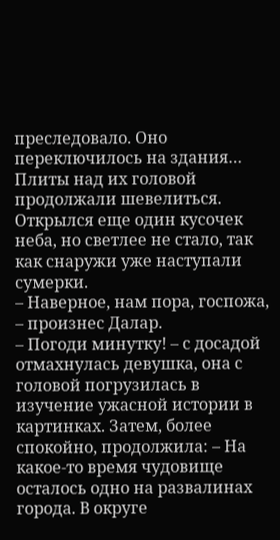преследовало. Оно переключилось на здания…
Плиты над их головой продолжали шевелиться. Открылся еще один кусочек неба, но светлее не стало, так как снаружи уже наступали сумерки.
– Наверное, нам пора, госпожа, – произнес Далар.
– Погоди минутку! – с досадой отмахнулась девушка, она с головой погрузилась в изучение ужасной истории в картинках. Затем, более спокойно, продолжила: – На какое-то время чудовище осталось одно на развалинах города. В округе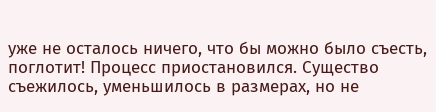уже не осталось ничего, что бы можно было съесть, поглотит! Процесс приостановился. Существо съежилось, уменьшилось в размерах, но не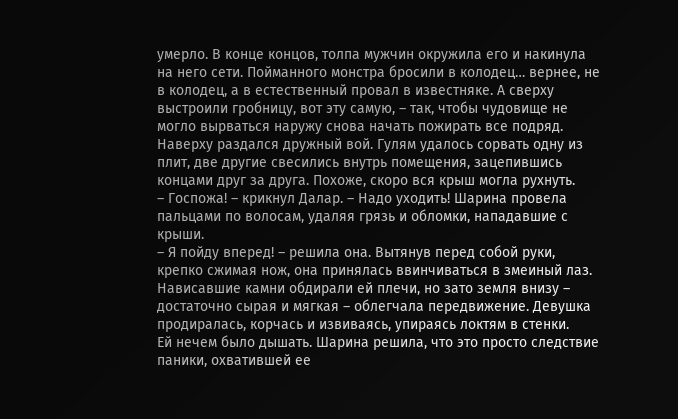умерло. В конце концов, толпа мужчин окружила его и накинула на него сети. Пойманного монстра бросили в колодец… вернее, не в колодец, а в естественный провал в известняке. А сверху выстроили гробницу, вот эту самую, – так, чтобы чудовище не могло вырваться наружу снова начать пожирать все подряд.
Наверху раздался дружный вой. Гулям удалось сорвать одну из плит, две другие свесились внутрь помещения, зацепившись концами друг за друга. Похоже, скоро вся крыш могла рухнуть.
– Госпожа! – крикнул Далар. – Надо уходить! Шарина провела пальцами по волосам, удаляя грязь и обломки, нападавшие с крыши.
– Я пойду вперед! – решила она. Вытянув перед собой руки, крепко сжимая нож, она принялась ввинчиваться в змеиный лаз.
Нависавшие камни обдирали ей плечи, но зато земля внизу – достаточно сырая и мягкая – облегчала передвижение. Девушка продиралась, корчась и извиваясь, упираясь локтям в стенки.
Ей нечем было дышать. Шарина решила, что это просто следствие паники, охватившей ее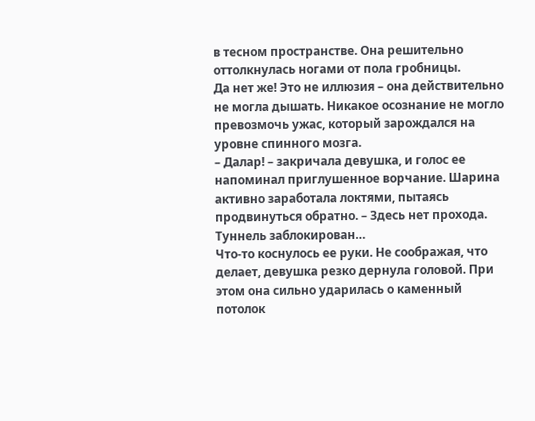в тесном пространстве. Она решительно оттолкнулась ногами от пола гробницы.
Да нет же! Это не иллюзия – она действительно не могла дышать. Никакое осознание не могло превозмочь ужас, который зарождался на уровне спинного мозга.
– Далар! – закричала девушка, и голос ее напоминал приглушенное ворчание. Шарина активно заработала локтями, пытаясь продвинуться обратно. – Здесь нет прохода. Туннель заблокирован…
Что-то коснулось ее руки. Не соображая, что делает, девушка резко дернула головой. При этом она сильно ударилась о каменный потолок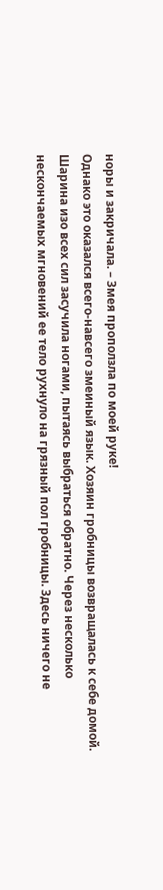норы и закричала. – Змея проползла по моей руке!
Однако это оказался всего-навсего змеиный язык. Хозяин гробницы возвращалась к себе домой.
Шарина изо всех сил засучила ногами, пытаясь выбраться обратно. Через несколько нескончаемых мгновений ее тело рухнуло на грязный пол гробницы. Здесь ничего не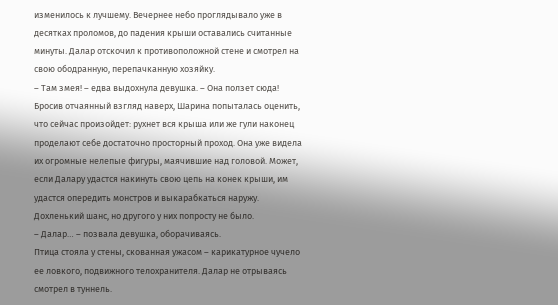изменилось к лучшему. Вечернее небо проглядывало уже в десятках проломов, до падения крыши оставались считанные минуты. Далар отскочил к противоположной стене и смотрел на свою ободранную, перепачканную хозяйку.
– Там змея! – едва выдохнула девушка. – Она ползет сюда!
Бросив отчаянный взгляд наверх, Шарина попыталась оценить, что сейчас произойдет: рухнет вся крыша или же гули наконец проделают себе достаточно просторный проход. Она уже видела их огромные нелепые фигуры, маячившие над головой. Может, если Далару удастся накинуть свою цепь на конек крыши, им удастся опередить монстров и выкарабкаться наружу. Дохленький шанс, но другого у них попросту не было.
– Далар… – позвала девушка, оборачиваясь.
Птица стояла у стены, скованная ужасом – карикатурное чучело ее ловкого, подвижного телохранителя. Далар не отрываясь смотрел в туннель.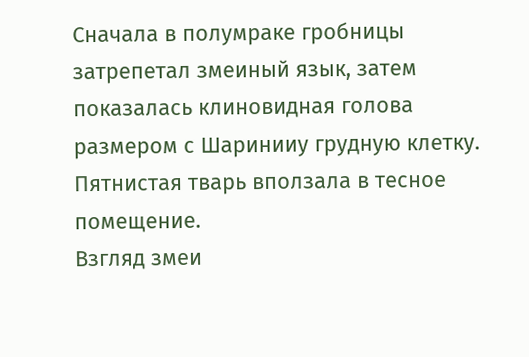Сначала в полумраке гробницы затрепетал змеиный язык, затем показалась клиновидная голова размером с Шаринииу грудную клетку. Пятнистая тварь вползала в тесное помещение.
Взгляд змеи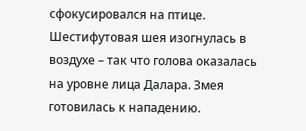сфокусировался на птице. Шестифутовая шея изогнулась в воздухе – так что голова оказалась на уровне лица Далара. Змея готовилась к нападению.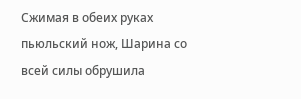Сжимая в обеих руках пьюльский нож, Шарина со всей силы обрушила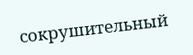сокрушительный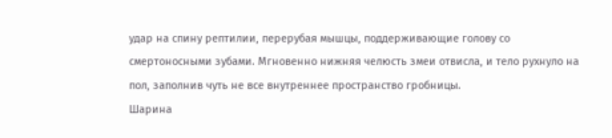удар на спину рептилии, перерубая мышцы, поддерживающие голову со смертоносными зубами. Мгновенно нижняя челюсть змеи отвисла, и тело рухнуло на пол, заполнив чуть не все внутреннее пространство гробницы.
Шарина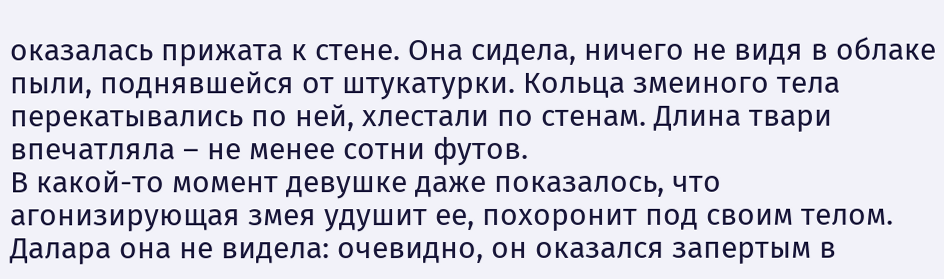оказалась прижата к стене. Она сидела, ничего не видя в облаке пыли, поднявшейся от штукатурки. Кольца змеиного тела перекатывались по ней, хлестали по стенам. Длина твари впечатляла – не менее сотни футов.
В какой-то момент девушке даже показалось, что агонизирующая змея удушит ее, похоронит под своим телом. Далара она не видела: очевидно, он оказался запертым в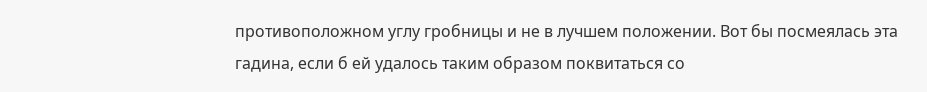противоположном углу гробницы и не в лучшем положении. Вот бы посмеялась эта гадина, если б ей удалось таким образом поквитаться со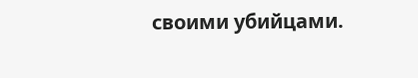своими убийцами.